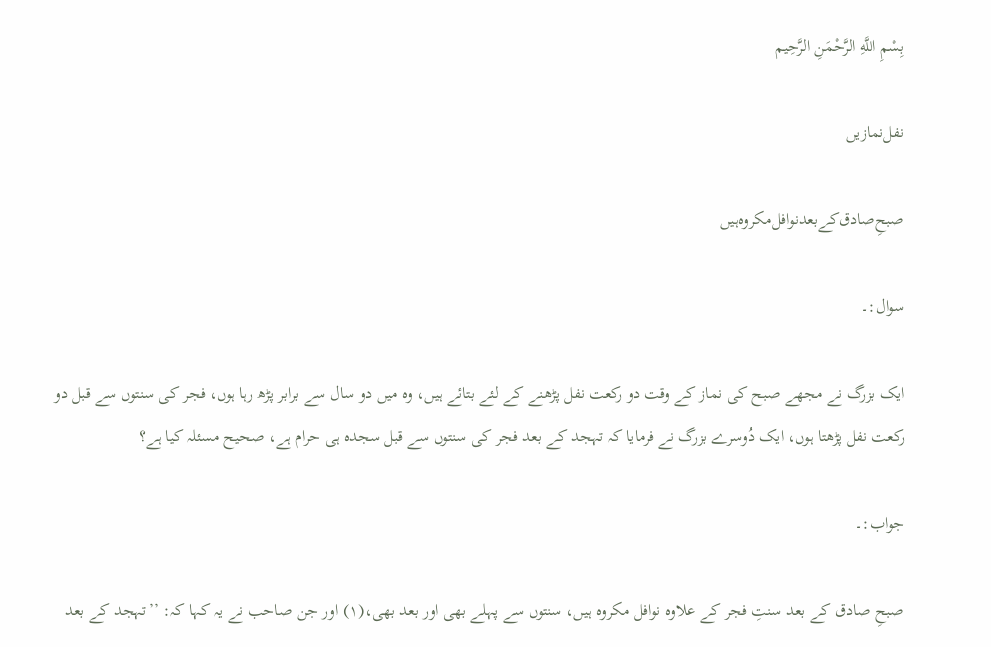بِسْمِ اللَّهِ الرَّحْمَنِ الرَّحِيم

نفل‌نمازیں

صبحِ‌صادق‌کے‌بعد‌نوافل‌مکروہ‌ہیں

سوال:۔

ایک بزرگ نے مجھے صبح کی نماز کے وقت دو رکعت نفل پڑھنے کے لئے بتائے ہیں، وہ میں دو سال سے برابر پڑھ رہا ہوں، فجر کی سنتوں سے قبل دو رکعت نفل پڑھتا ہوں، ایک دُوسرے بزرگ نے فرمایا کہ تہجد کے بعد فجر کی سنتوں سے قبل سجدہ ہی حرام ہے، صحیح مسئلہ کیا ہے؟

جواب:۔

صبحِ صادق کے بعد سنتِ فجر کے علاوہ نوافل مکروہ ہیں، سنتوں سے پہلے بھی اور بعد بھی،(۱) اور جن صاحب نے یہ کہا کہ: ’’تہجد کے بعد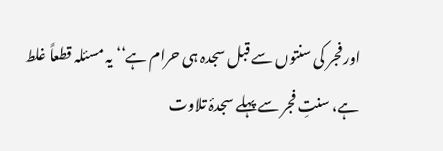اور فجر کی سنتوں سے قبل سجدہ ہی حرام ہے‘‘ یہ مسئلہ قطعاً غلط ہے، سنتِ فجر سے پہلے سجدۂ تلاوت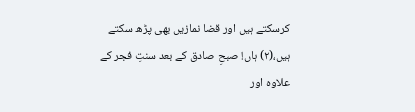کرسکتے ہیں اور قضا نمازیں بھی پڑھ سکتے ہیں،(۲) ہاں! صبحِ صادق کے بعد سنتِ فجر کے علاوہ اور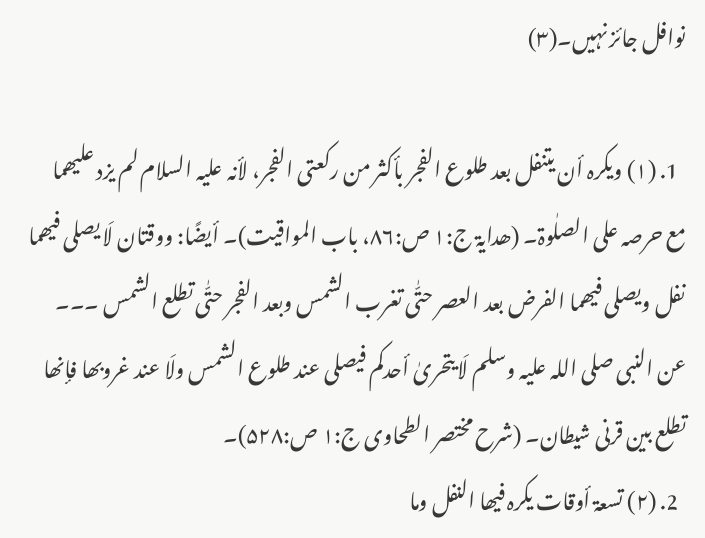نوافل جائز نہیں۔(۳)

  1. (۱) ویکرہ أن یتنفل بعد طلوع الفجر بأکثر من رکعتی الفجر، لأنہ علیہ السلام لم یزد علیھما مع حرصہ علی الصلٰوۃ۔ (ھدایۃ ج:۱ ص:۸۶، باب المواقیت)۔ أیضًا: ووقتان لَا یصلی فیھما نفل ویصلی فیھما الفرض بعد العصر حتّٰی تغرب الشمس وبعد الفجر حتّٰی تطلع الشمس ۔۔۔ عن النبی صلی اللہ علیہ وسلم لَا یتحریٰ أحدکم فیصلی عند طلوع الشمس ولَا عند غروبھا فإنھا تطلع بین قرنی شیطان۔ (شرح مختصر الطحاوی ج:۱ ص:۵۲۸)۔
  2. (۲) تسعۃ أوقات یکرہ فیھا النفل وما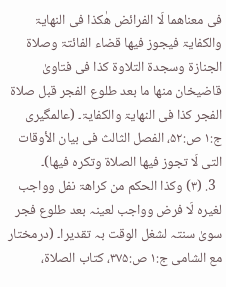فی معناھما لَا الفرائض ھٰکذا فی النھایۃ والکفایۃ فیجوز فیھا قضاء الفائتۃ وصلاۃ الجنازۃ وسجدۃ التلاوۃ کذا فی فتاویٰ قاضیخان منھا ما بعد طلوع الفجر قبل صلاۃ الفجر کذا فی النھایۃ والکفایۃ۔ (عالمگیری ج:۱ ص:۵۲، الفصل الثالث فی بیان الأوقات التی لَا تجوز فیھا الصلاۃ وتکرہ فیھا)۔
  3. (۳) وکذا الحکم من کراھۃ نفل وواجب لغیرہ لَا فرض وواجب لعینہ بعد طلوع فجر سویٰ سنتہ لشغل الوقت بہ تقدیرا۔ (درمختار مع الشامی ج:۱ ص:۳۷۵، کتاب الصلاۃ،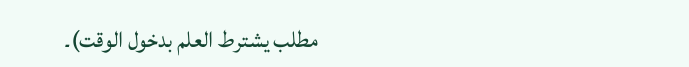مطلب یشترط العلم بدخول الوقت)۔